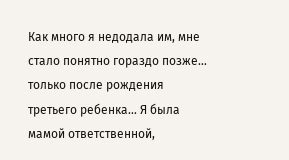Как много я недодала им, мне стало понятно гораздо позже… только после рождения третьего ребенка… Я была мамой ответственной,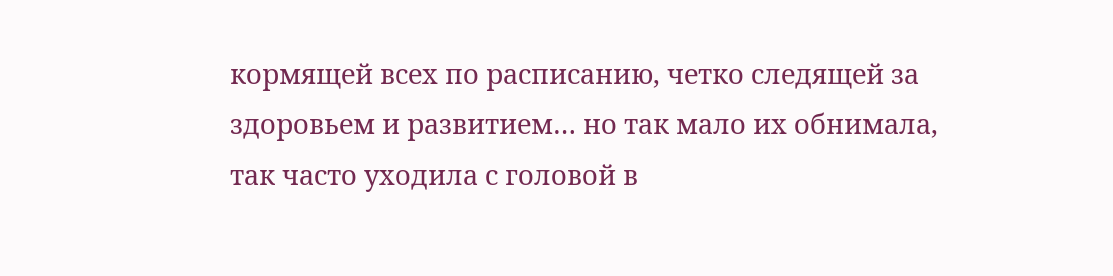кормящей всех по расписанию, четко следящей за здоровьем и развитием… но так мало их обнимала, так часто уходила с головой в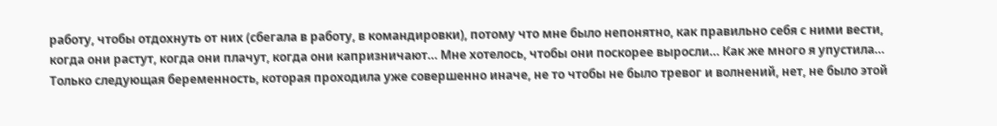работу, чтобы отдохнуть от них (сбегала в работу, в командировки), потому что мне было непонятно, как правильно себя с ними вести, когда они растут, когда они плачут, когда они капризничают… Мне хотелось, чтобы они поскорее выросли… Как же много я упустила…
Только следующая беременность, которая проходила уже совершенно иначе, не то чтобы не было тревог и волнений, нет, не было этой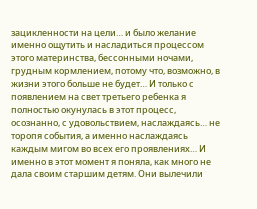зацикленности на цели… и было желание именно ощутить и насладиться процессом этого материнства, бессонными ночами, грудным кормлением, потому что, возможно, в жизни этого больше не будет… И только с появлением на свет третьего ребенка я полностью окунулась в этот процесс, осознанно, с удовольствием, наслаждаясь… не торопя события, а именно наслаждаясь каждым мигом во всех его проявлениях… И именно в этот момент я поняла, как много не дала своим старшим детям. Они вылечили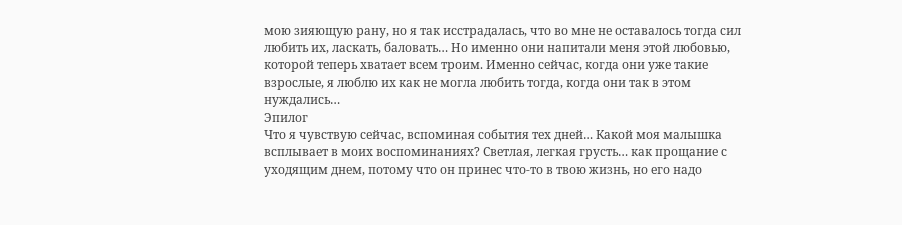мою зияющую рану, но я так исстрадалась, что во мне не оставалось тогда сил любить их, ласкать, баловать… Но именно они напитали меня этой любовью, которой теперь хватает всем троим. Именно сейчас, когда они уже такие взрослые, я люблю их как не могла любить тогда, когда они так в этом нуждались…
Эпилог
Что я чувствую сейчас, вспоминая события тех дней… Какой моя малышка всплывает в моих воспоминаниях? Светлая, легкая грусть… как прощание с уходящим днем, потому что он принес что-то в твою жизнь, но его надо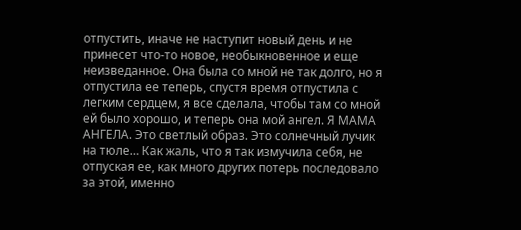отпустить, иначе не наступит новый день и не принесет что-то новое, необыкновенное и еще неизведанное. Она была со мной не так долго, но я отпустила ее теперь, спустя время отпустила с легким сердцем, я все сделала, чтобы там со мной ей было хорошо, и теперь она мой ангел. Я МАМА АНГЕЛА. Это светлый образ. Это солнечный лучик на тюле… Как жаль, что я так измучила себя, не отпуская ее, как много других потерь последовало за этой, именно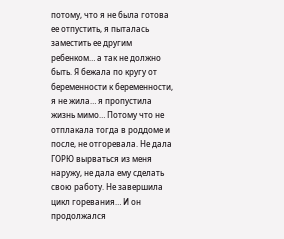потому, что я не была готова ее отпустить, я пыталась заместить ее другим ребенком… а так не должно быть. Я бежала по кругу от беременности к беременности, я не жила… я пропустила жизнь мимо… Потому что не отплакала тогда в роддоме и после, не отгоревала. Не дала ГОРЮ вырваться из меня наружу, не дала ему сделать свою работу. Не завершила цикл горевания… И он продолжался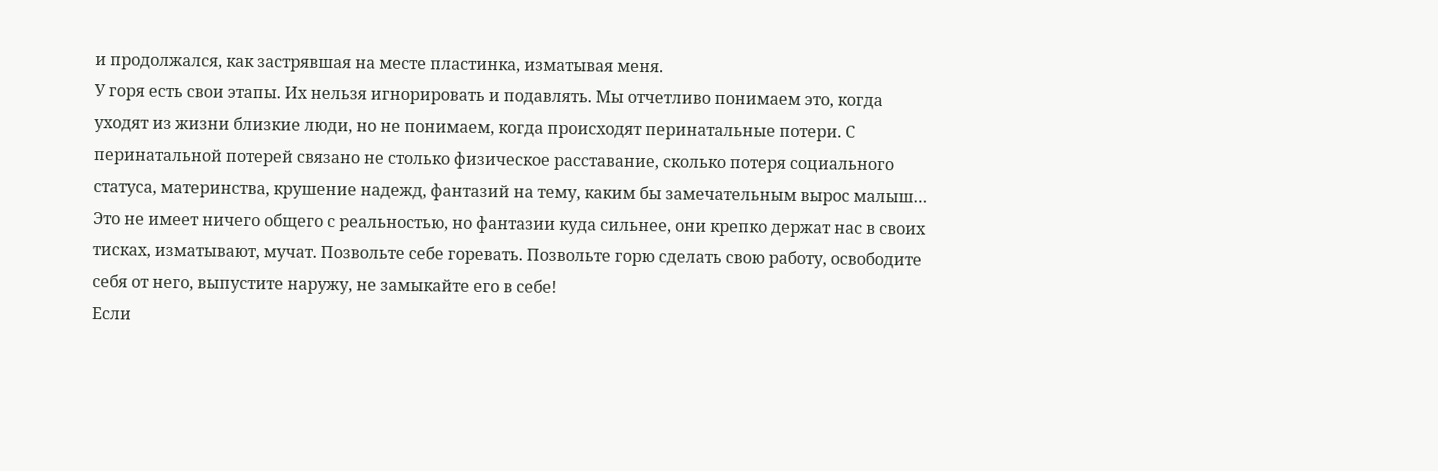и продолжался, как застрявшая на месте пластинка, изматывая меня.
У горя есть свои этапы. Их нельзя игнорировать и подавлять. Мы отчетливо понимаем это, когда уходят из жизни близкие люди, но не понимаем, когда происходят перинатальные потери. С перинатальной потерей связано не столько физическое расставание, сколько потеря социального статуса, материнства, крушение надежд, фантазий на тему, каким бы замечательным вырос малыш… Это не имеет ничего общего с реальностью, но фантазии куда сильнее, они крепко держат нас в своих тисках, изматывают, мучат. Позвольте себе горевать. Позвольте горю сделать свою работу, освободите себя от него, выпустите наружу, не замыкайте его в себе!
Если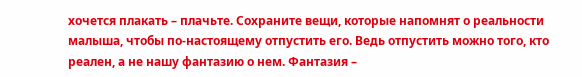хочется плакать – плачьте. Сохраните вещи, которые напомнят о реальности малыша, чтобы по-настоящему отпустить его. Ведь отпустить можно того, кто реален, а не нашу фантазию о нем. Фантазия –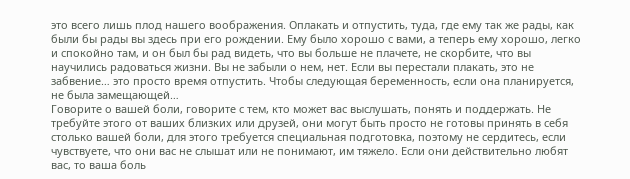это всего лишь плод нашего воображения. Оплакать и отпустить, туда, где ему так же рады, как были бы рады вы здесь при его рождении. Ему было хорошо с вами, а теперь ему хорошо, легко и спокойно там, и он был бы рад видеть, что вы больше не плачете, не скорбите, что вы научились радоваться жизни. Вы не забыли о нем, нет. Если вы перестали плакать, это не забвение… это просто время отпустить. Чтобы следующая беременность, если она планируется, не была замещающей…
Говорите о вашей боли, говорите с тем, кто может вас выслушать, понять и поддержать. Не требуйте этого от ваших близких или друзей, они могут быть просто не готовы принять в себя столько вашей боли, для этого требуется специальная подготовка, поэтому не сердитесь, если чувствуете, что они вас не слышат или не понимают, им тяжело. Если они действительно любят вас, то ваша боль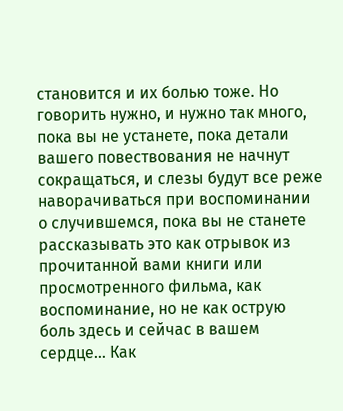становится и их болью тоже. Но говорить нужно, и нужно так много, пока вы не устанете, пока детали вашего повествования не начнут сокращаться, и слезы будут все реже наворачиваться при воспоминании о случившемся, пока вы не станете рассказывать это как отрывок из прочитанной вами книги или просмотренного фильма, как воспоминание, но не как острую боль здесь и сейчас в вашем сердце… Как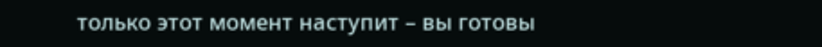только этот момент наступит – вы готовы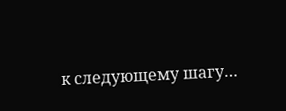к следующему шагу…